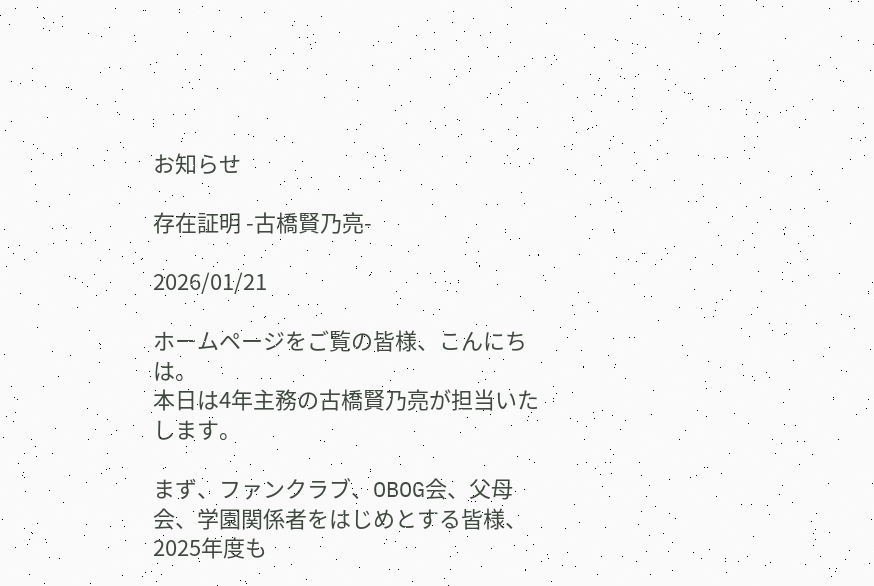お知らせ

存在証明 -古橋賢乃亮-

2026/01/21

ホームページをご覧の皆様、こんにちは。
本日は4年主務の古橋賢乃亮が担当いたします。

まず、ファンクラブ、OBOG会、父母会、学園関係者をはじめとする皆様、2025年度も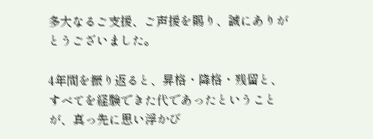多大なるご支援、ご声援を賜り、誠にありがとうございました。

4年間を振り返ると、昇格・降格・残留と、すべてを経験できた代であったということが、真っ先に思い浮かび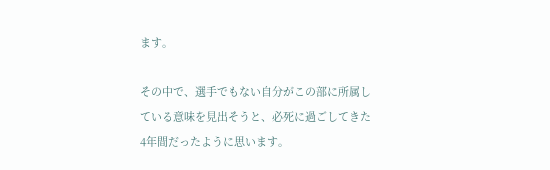ます。

その中で、選手でもない自分がこの部に所属している意味を見出そうと、必死に過ごしてきた4年間だったように思います。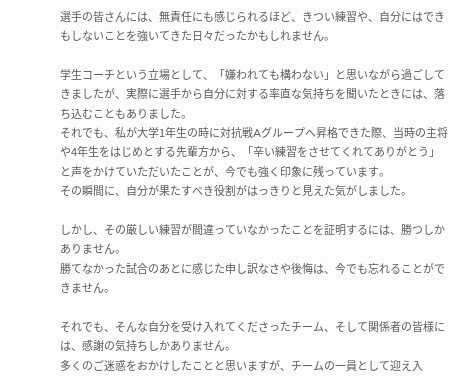選手の皆さんには、無責任にも感じられるほど、きつい練習や、自分にはできもしないことを強いてきた日々だったかもしれません。

学生コーチという立場として、「嫌われても構わない」と思いながら過ごしてきましたが、実際に選手から自分に対する率直な気持ちを聞いたときには、落ち込むこともありました。
それでも、私が大学1年生の時に対抗戦Aグループへ昇格できた際、当時の主将や4年生をはじめとする先輩方から、「辛い練習をさせてくれてありがとう」と声をかけていただいたことが、今でも強く印象に残っています。
その瞬間に、自分が果たすべき役割がはっきりと見えた気がしました。

しかし、その厳しい練習が間違っていなかったことを証明するには、勝つしかありません。
勝てなかった試合のあとに感じた申し訳なさや後悔は、今でも忘れることができません。

それでも、そんな自分を受け入れてくださったチーム、そして関係者の皆様には、感謝の気持ちしかありません。
多くのご迷惑をおかけしたことと思いますが、チームの一員として迎え入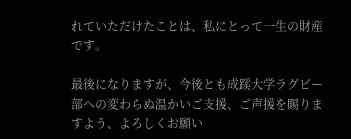れていただけたことは、私にとって一生の財産です。

最後になりますが、今後とも成蹊大学ラグビー部への変わらぬ温かいご支援、ご声援を賜りますよう、よろしくお願い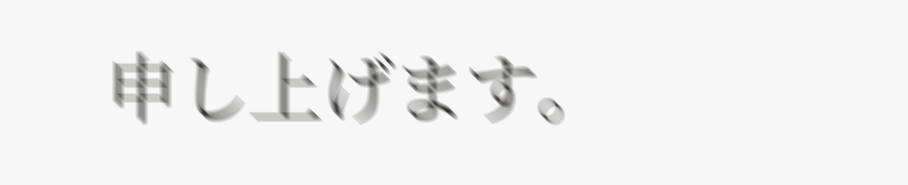申し上げます。